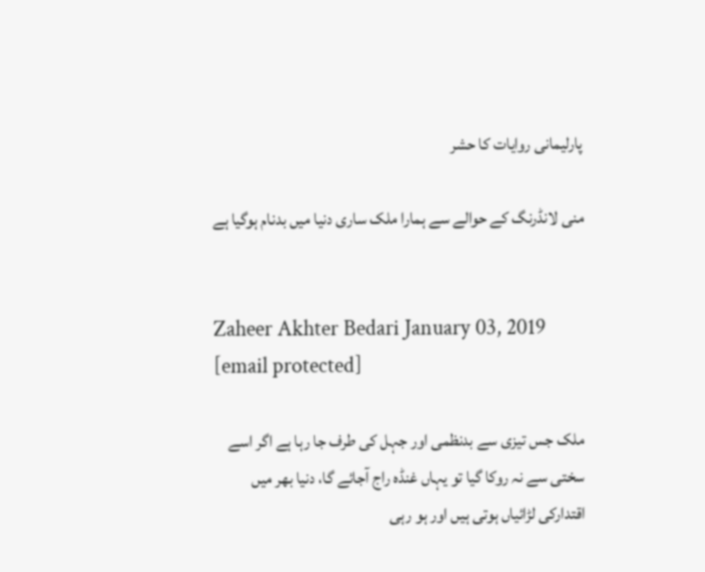پارلیمانی روایات کا حشر

منی لانڈرنگ کے حوالے سے ہمارا ملک ساری دنیا میں بدنام ہوگیا ہے


Zaheer Akhter Bedari January 03, 2019
[email protected]

ملک جس تیزی سے بدنظمی اور جہل کی طرف جا رہا ہے اگر اسے سختی سے نہ روکا گیا تو یہاں غنڈہ راج آجائے گا، دنیا بھر میں اقتدارکی لڑائیاں ہوتی ہیں اور ہو رہی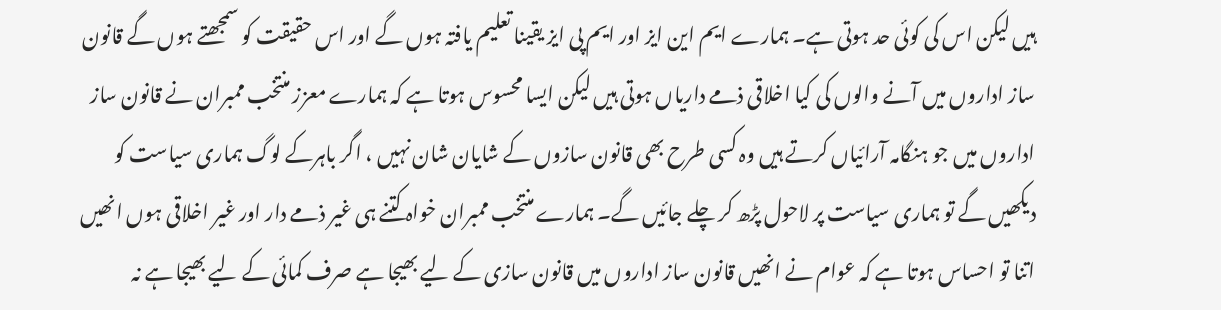ہیں لیکن اس کی کوئی حد ہوتی ہے۔ ہمارے ایم این ایز اور ایم پی ایز یقینا تعلیم یافتہ ہوں گے اور اس حقیقت کو سمجھتے ہوں گے قانون ساز اداروں میں آنے والوں کی کیا اخلاقی ذمے داریاں ہوتی ہیں لیکن ایسا محسوس ہوتا ہے کہ ہمارے معزز منتخب ممبران نے قانون ساز اداروں میں جو ہنگامہ آرائیاں کرتے ہیں وہ کسی طرح بھی قانون سازوں کے شایان شان نہیں ، اگر باہرکے لوگ ہماری سیاست کو دیکھیں گے تو ہماری سیاست پر لاحول پڑھ کر چلے جائیں گے۔ ہمارے منتخب ممبران خواہ کتنے ہی غیر ذمے دار اور غیر اخلاقی ہوں انھیں اتنا تو احساس ہوتا ہے کہ عوام نے انھیں قانون ساز اداروں میں قانون سازی کے لیے بھیجا ہے صرف کمائی کے لیے بھیجا ہے نہ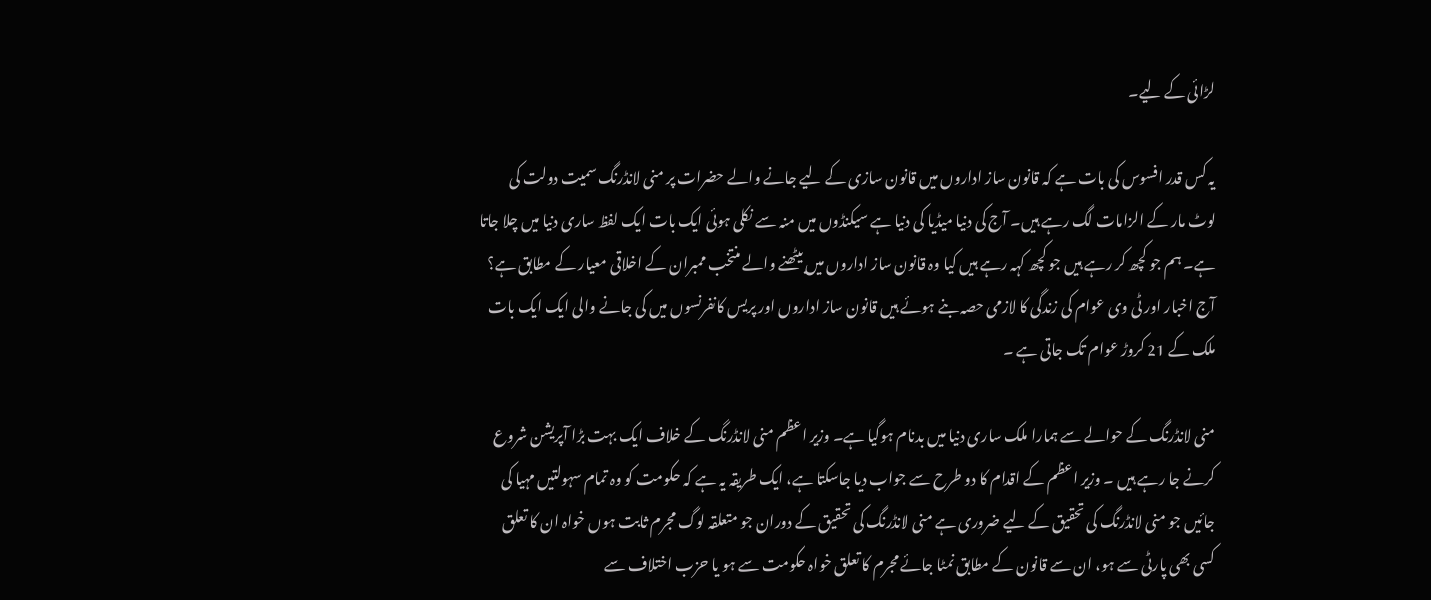لڑائی کے لیے۔

یہ کس قدر افسوس کی بات ہے کہ قانون ساز اداروں میں قانون سازی کے لیے جانے والے حضرات پر منی لانڈرنگ سمیت دولت کی لوٹ مار کے الزامات لگ رہے ہیں۔ آج کی دنیا میڈیا کی دنیا ہے سیکنڈوں میں منہ سے نکلی ہوئی ایک بات ایک لفظ ساری دنیا میں چلا جاتا ہے۔ ہم جو کچھ کر رہے ہیں جو کچھ کہہ رہے ہیں کیا وہ قانون ساز اداروں میں بیٹھنے والے منتخب ممبران کے اخلاقی معیار کے مطابق ہے؟ آج اخبار اور ٹی وی عوام کی زندگی کا لازمی حصہ بنے ہوئے ہیں قانون ساز اداروں اور پریس کانفرنسوں میں کی جانے والی ایک ایک بات ملک کے 21 کروڑ عوام تک جاتی ہے ۔

منی لانڈرنگ کے حوالے سے ہمارا ملک ساری دنیا میں بدنام ہوگیا ہے۔ وزیر اعظم منی لانڈرنگ کے خلاف ایک بہت بڑا آپریشن شروع کرنے جا رہے ہیں ۔ وزیر اعظم کے اقدام کا دو طرح سے جواب دیا جاسکتا ہے، ایک طریقہ یہ ہے کہ حکومت کو وہ تمام سہولتیں مہیا کی جائیں جو منی لانڈرنگ کی تحقیق کے لیے ضروری ہے منی لانڈرنگ کی تحقیق کے دوران جو متعلقہ لوگ مجرم ثابت ہوں خواہ ان کا تعلق کسی بھی پارٹی سے ہو، ان سے قانون کے مطابق نمٹا جائے مجرم کا تعلق خواہ حکومت سے ہو یا حزب اختلاف سے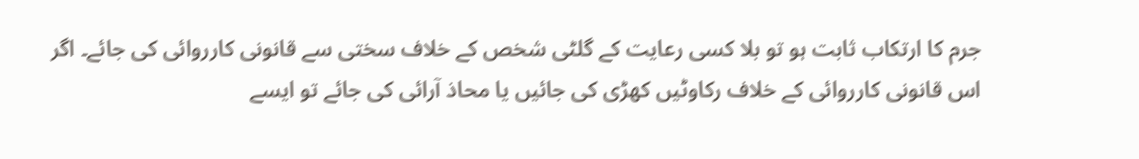جرم کا ارتکاب ثابت ہو تو بلا کسی رعایت کے گلٹی شخص کے خلاف سختی سے قانونی کارروائی کی جائے۔ اگر اس قانونی کارروائی کے خلاف رکاوٹیں کھڑی کی جائیں یا محاذ آرائی کی جائے تو ایسے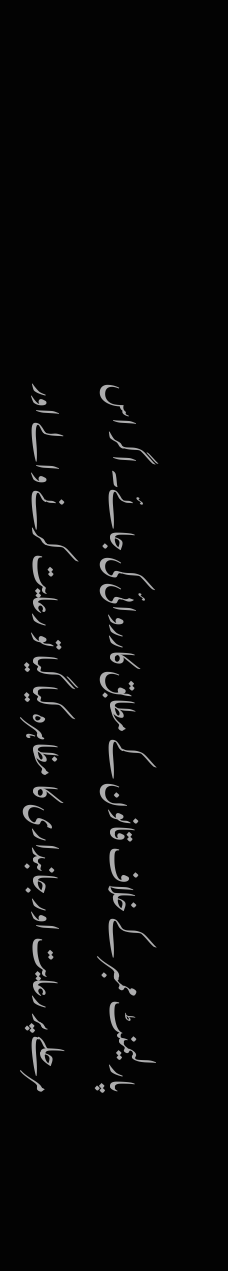پارلیمنٹ ممبر کے خلاف قانون کے مطابق کارروائی کی جائے۔ اگر اس مرحلے پر رعایت اور جانبداری کا مظاہرہ کیا گیا تو رعایت کرنے والے اور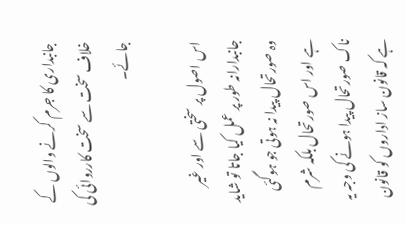جانبداری کا جرم کرنے والوں کے خلاف سخت سے سخت کارروائی کی جائے۔

اس اصول پر سختی سے اور غیر جانبدارانہ طور پر عمل کیا جاتا تو شاید وہ صورتحال پیدا نہ ہوتی جو ہوگئی ہے اور اس صورتحال بلکہ شرم ناک صورتحال پیدا ہونے کی وجہ یہ ہے کہ قانون ساز اداروں کو قانون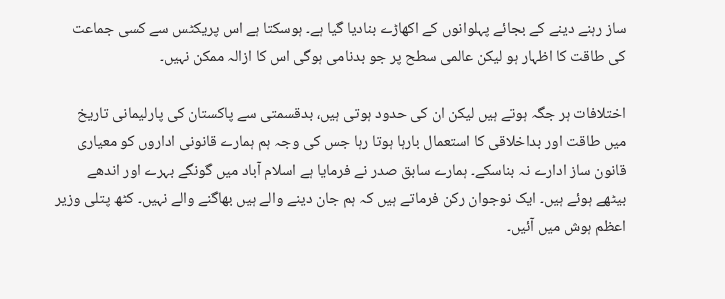ساز رہنے دینے کے بجائے پہلوانوں کے اکھاڑے بنادیا گیا ہے۔ ہوسکتا ہے اس پریکٹس سے کسی جماعت کی طاقت کا اظہار ہو لیکن عالمی سطح پر جو بدنامی ہوگی اس کا ازالہ ممکن نہیں۔

اختلافات ہر جگہ ہوتے ہیں لیکن ان کی حدود ہوتی ہیں، بدقسمتی سے پاکستان کی پارلیمانی تاریخ میں طاقت اور بداخلاقی کا استعمال بارہا ہوتا رہا جس کی وجہ ہم ہمارے قانونی اداروں کو معیاری قانون ساز ادارے نہ بناسکے۔ ہمارے سابق صدر نے فرمایا ہے اسلام آباد میں گونگے بہرے اور اندھے بیٹھے ہوئے ہیں۔ ایک نوجوان رکن فرماتے ہیں کہ ہم جان دینے والے ہیں بھاگنے والے نہیں۔ کٹھ پتلی وزیر اعظم ہوش میں آئیں۔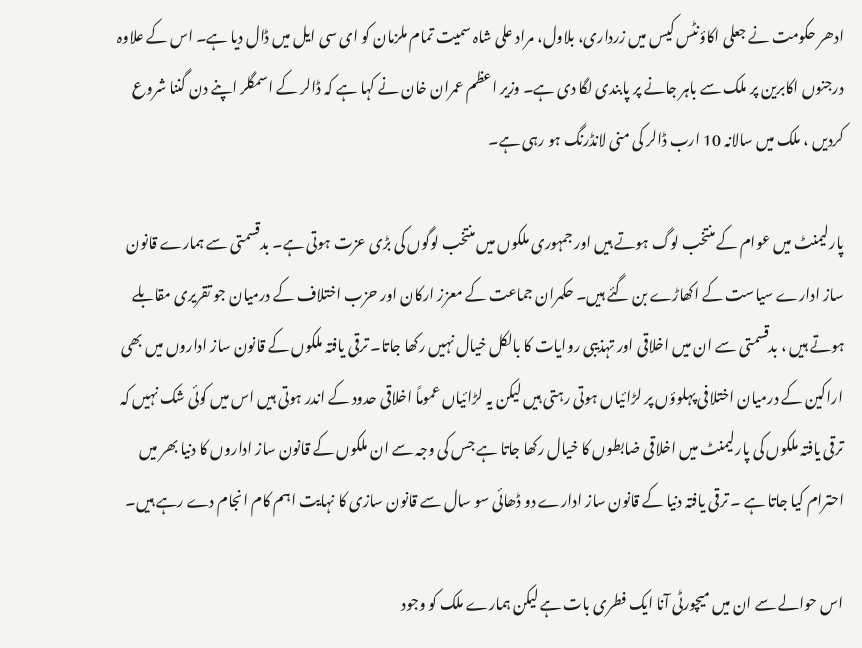ادھر حکومت نے جعلی اکاؤنٹس کیس میں زرداری، بلاول، مراد علی شاہ سمیت تمام ملزمان کو ای سی ایل میں ڈال دیا ہے۔ اس کے علاوہ درجنوں اکابرین پر ملک سے باہر جانے پر پابندی لگا دی ہے۔ وزیر اعظم عمران خان نے کہا ہے کہ ڈالر کے اسمگلر اپنے دن گننا شروع کردیں ، ملک میں سالانہ 10 ارب ڈالر کی منی لانڈرنگ ہو رہی ہے۔

پارلیمنٹ میں عوام کے منتخب لوگ ہوتے ہیں اور جمہوری ملکوں میں منتخب لوگوں کی بڑی عزت ہوتی ہے۔ بدقسمتی سے ہمارے قانون ساز ادارے سیاست کے اکھاڑے بن گئے ہیں۔ حکمران جماعت کے معزز ارکان اور حزب اختلاف کے درمیان جو تقریری مقابلے ہوتے ہیں ، بدقسمتی سے ان میں اخلاقی اور تہذیبی روایات کا بالکل خیال نہیں رکھا جاتا۔ ترقی یافتہ ملکوں کے قانون ساز اداروں میں بھی اراکین کے درمیان اختلافی پہلوؤں پر لڑائیاں ہوتی رہتی ہیں لیکن یہ لڑائیاں عموماً اخلاقی حدود کے اندر ہوتی ہیں اس میں کوئی شک نہیں کہ ترقی یافتہ ملکوں کی پارلیمنٹ میں اخلاقی ضابطوں کا خیال رکھا جاتا ہے جس کی وجہ سے ان ملکوں کے قانون ساز اداروں کا دنیا بھر میں احترام کیا جاتا ہے ۔ ترقی یافتہ دنیا کے قانون ساز ادارے دو ڈھائی سو سال سے قانون سازی کا نہایت اہم کام انجام دے رہے ہیں۔

اس حوالے سے ان میں میچورٹی آنا ایک فطری بات ہے لیکن ہمارے ملک کو وجود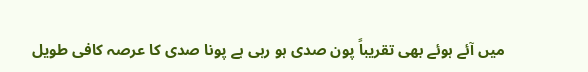میں آئے ہوئے بھی تقریباً پون صدی ہو رہی ہے پونا صدی کا عرصہ کافی طویل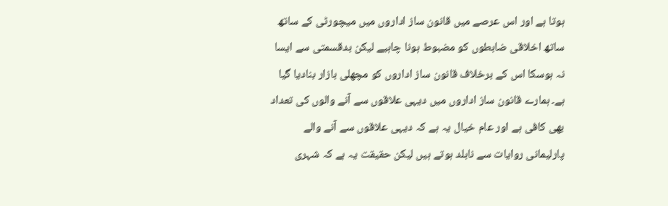ہوتا ہے اور اس عرصے میں قانون ساز اداروں میں میچورٹی کے ساتھ ساتھ اخلاقی ضابطوں کو مضبوط ہونا چاہیے لیکن بدقسمتی سے ایسا نہ ہوسکا اس کے برخلاف قانون ساز اداروں کو مچھلی بازار بنادیا گیا ہے۔ ہمارے قانون ساز اداروں میں دیہی علاقوں سے آنے والوں کی تعداد بھی کافی ہے اور عام خیال یہ ہے کہ دیہی علاقوں سے آنے والے پارلیمانی روایات سے نابلد ہوتے ہیں لیکن حقیقت یہ ہے کہ شہری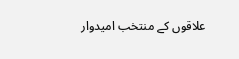علاقوں کے منتخب امیدوار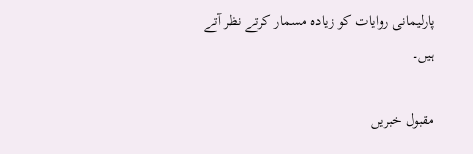پارلیمانی روایات کو زیادہ مسمار کرتے نظر آتے ہیں۔

مقبول خبریں